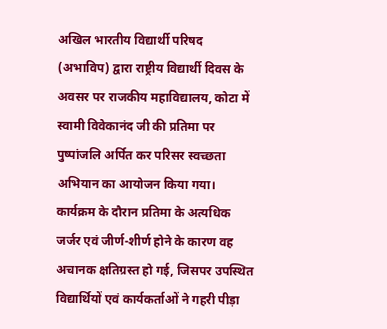अखिल भारतीय विद्यार्थी परिषद (अभाविप) द्वारा राष्ट्रीय विद्यार्थी दिवस के अवसर पर राजकीय महाविद्यालय, कोटा में स्वामी विवेकानंद जी की प्रतिमा पर पुष्पांजलि अर्पित कर परिसर स्वच्छता अभियान का आयोजन किया गया। कार्यक्रम के दौरान प्रतिमा के अत्यधिक जर्जर एवं जीर्ण-शीर्ण होने के कारण वह अचानक क्षतिग्रस्त हो गई, जिसपर उपस्थित विद्यार्थियों एवं कार्यकर्ताओं ने गहरी पीड़ा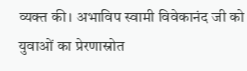व्यक्त की। अभाविप स्वामी विवेकानंद जी को युवाओं का प्रेरणास्रोत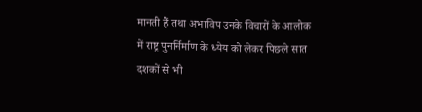मानती हैं तथा अभाविप उनके विचारों के आलोक में राष्ट्र पुनर्निर्माण के ध्येय को लेकर पिछले सात दशकों से भी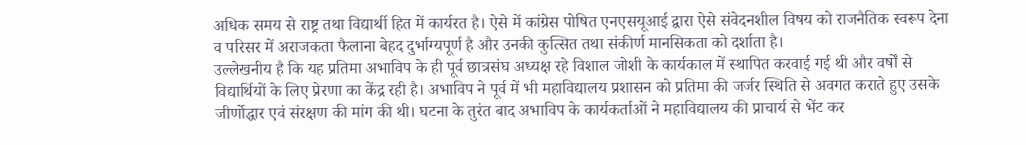अधिक समय से राष्ट्र तथा विद्यार्थी हित में कार्यरत है। ऐसे में कांग्रेस पोषित एनएसयूआई द्वारा ऐसे संवेदनशील विषय को राजनैतिक स्वरूप देना व परिसर में अराजकता फैलाना बेहद दुर्भाग्यपूर्ण है और उनकी कुत्सित तथा संकीर्ण मानसिकता को दर्शाता है।
उल्लेखनीय है कि यह प्रतिमा अभाविप के ही पूर्व छात्रसंघ अध्यक्ष रहे विशाल जोशी के कार्यकाल में स्थापित करवाई गई थी और वर्षों से विद्यार्थियों के लिए प्रेरणा का केंद्र रही है। अभाविप ने पूर्व में भी महाविद्यालय प्रशासन को प्रतिमा की जर्जर स्थिति से अवगत कराते हुए उसके जीर्णोद्धार एवं संरक्षण की मांग की थी। घटना के तुरंत बाद अभाविप के कार्यकर्ताओं ने महाविद्यालय की प्राचार्य से भेंट कर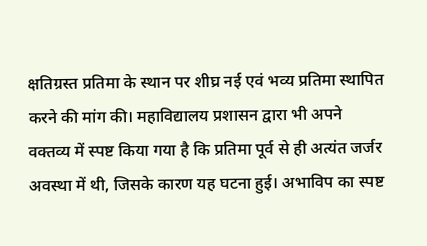क्षतिग्रस्त प्रतिमा के स्थान पर शीघ्र नई एवं भव्य प्रतिमा स्थापित करने की मांग की। महाविद्यालय प्रशासन द्वारा भी अपने वक्तव्य में स्पष्ट किया गया है कि प्रतिमा पूर्व से ही अत्यंत जर्जर अवस्था में थी, जिसके कारण यह घटना हुई। अभाविप का स्पष्ट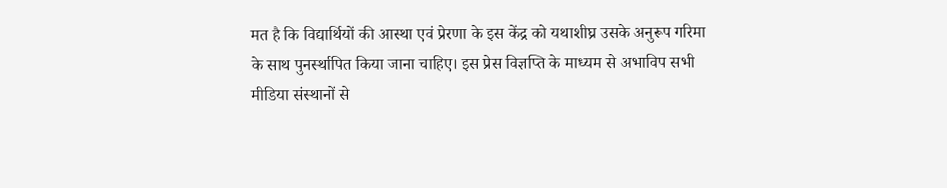मत है कि विद्यार्थियों की आस्था एवं प्रेरणा के इस केंद्र को यथाशीघ्र उसके अनुरूप गरिमा के साथ पुनर्स्थापित किया जाना चाहिए। इस प्रेस विज्ञप्ति के माध्यम से अभाविप सभी मीडिया संस्थानों से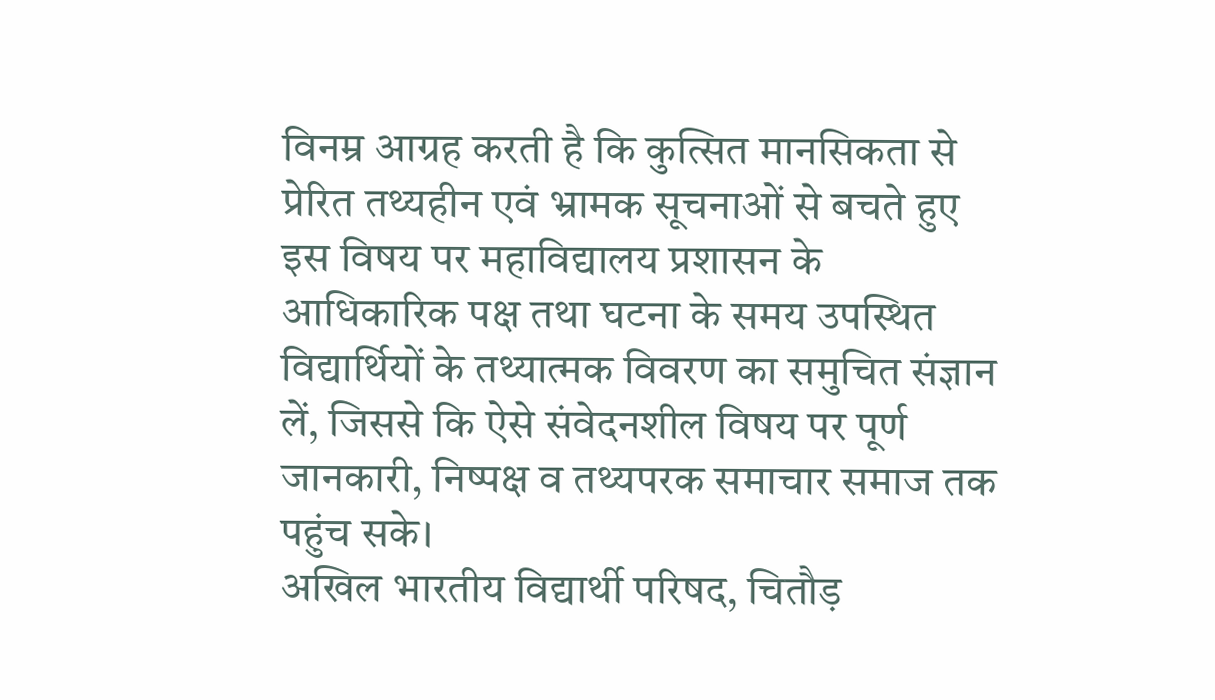विनम्र आग्रह करती है कि कुत्सित मानसिकता से प्रेरित तथ्यहीन एवं भ्रामक सूचनाओं से बचते हुए इस विषय पर महाविद्यालय प्रशासन के आधिकारिक पक्ष तथा घटना के समय उपस्थित विद्यार्थियों के तथ्यात्मक विवरण का समुचित संज्ञान लें, जिससे कि ऐसे संवेदनशील विषय पर पूर्ण जानकारी, निष्पक्ष व तथ्यपरक समाचार समाज तक पहुंच सके।
अखिल भारतीय विद्यार्थी परिषद, चितौड़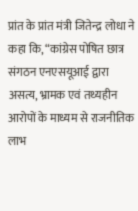प्रांत के प्रांत मंत्री जितेन्द्र लोधा ने कहा कि, “कांग्रेस पोषित छात्र संगठन एनएसयूआई द्वारा असत्य, भ्रामक एवं तथ्यहीन आरोपों के माध्यम से राजनीतिक लाभ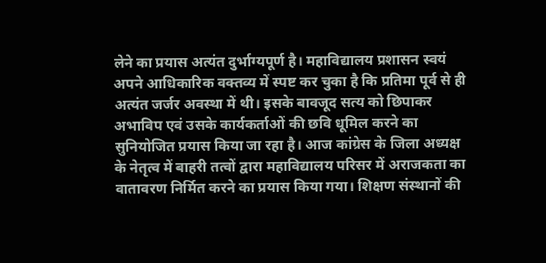लेने का प्रयास अत्यंत दुर्भाग्यपूर्ण है। महाविद्यालय प्रशासन स्वयं अपने आधिकारिक वक्तव्य में स्पष्ट कर चुका है कि प्रतिमा पूर्व से ही अत्यंत जर्जर अवस्था में थी। इसके बावजूद सत्य को छिपाकर अभाविप एवं उसके कार्यकर्ताओं की छवि धूमिल करने का सुनियोजित प्रयास किया जा रहा है। आज कांग्रेस के जिला अध्यक्ष के नेतृत्व में बाहरी तत्वों द्वारा महाविद्यालय परिसर में अराजकता का वातावरण निर्मित करने का प्रयास किया गया। शिक्षण संस्थानों की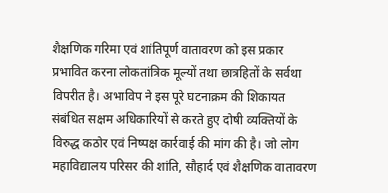शैक्षणिक गरिमा एवं शांतिपूर्ण वातावरण को इस प्रकार प्रभावित करना लोकतांत्रिक मूल्यों तथा छात्रहितों के सर्वथा विपरीत है। अभाविप ने इस पूरे घटनाक्रम की शिकायत संबंधित सक्षम अधिकारियों से करते हुए दोषी व्यक्तियों के विरुद्ध कठोर एवं निष्पक्ष कार्रवाई की मांग की है। जो लोग महाविद्यालय परिसर की शांति, सौहार्द एवं शैक्षणिक वातावरण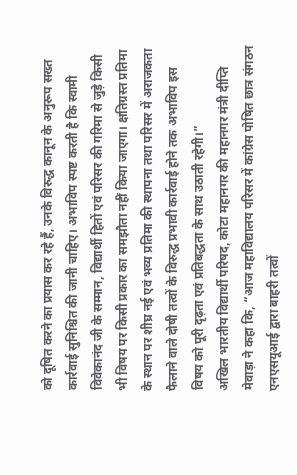को दूषित करने का प्रयास कर रहे हैं, उनके विरुद्ध कानून के अनुरूप सख्त कार्रवाई सुनिश्चित की जानी चाहिए। अभाविप स्पष्ट करती है कि स्वामी विवेकानंद जी के सम्मान, विद्यार्थी हितों एवं परिसर की गरिमा से जुड़े किसी भी विषय पर किसी प्रकार का समझौता नहीं किया जाएगा। क्षतिग्रस्त प्रतिमा के स्थान पर शीघ्र नई एवं भव्य प्रतिमा की स्थापना तथा परिसर में अराजकता फैलाने वाले दोषी तत्वों के विरुद्ध प्रभावी कार्रवाई होने तक अभाविप इस विषय को पूरी दृढ़ता एवं प्रतिबद्धता के साथ उठाती रहेगी।”
अखिल भारतीय विद्यार्थी परिषद, कोटा महानगर की महानगर मंत्री दीप्ति मेवाड़ा ने कहा कि, “आज महाविद्यालय परिसर में कांग्रेस पोषित छात्र संगठन एनएसयूआई द्वारा बाहरी तत्वों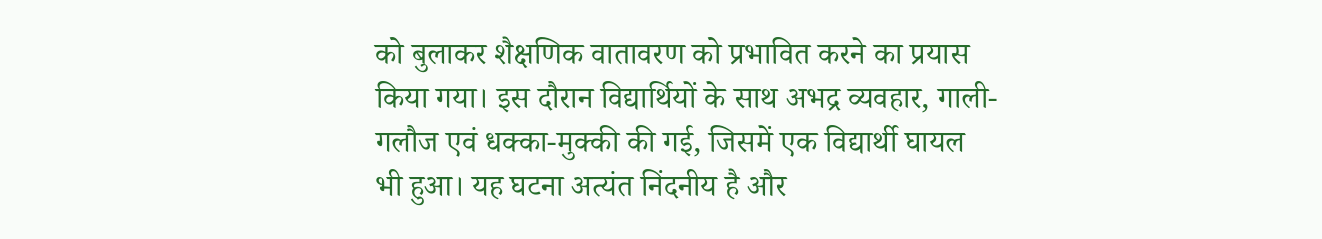को बुलाकर शैक्षणिक वातावरण को प्रभावित करने का प्रयास किया गया। इस दौरान विद्यार्थियों के साथ अभद्र व्यवहार, गाली-गलौज एवं धक्का-मुक्की की गई, जिसमें एक विद्यार्थी घायल भी हुआ। यह घटना अत्यंत निंदनीय है और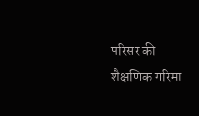परिसर की शैक्षणिक गरिमा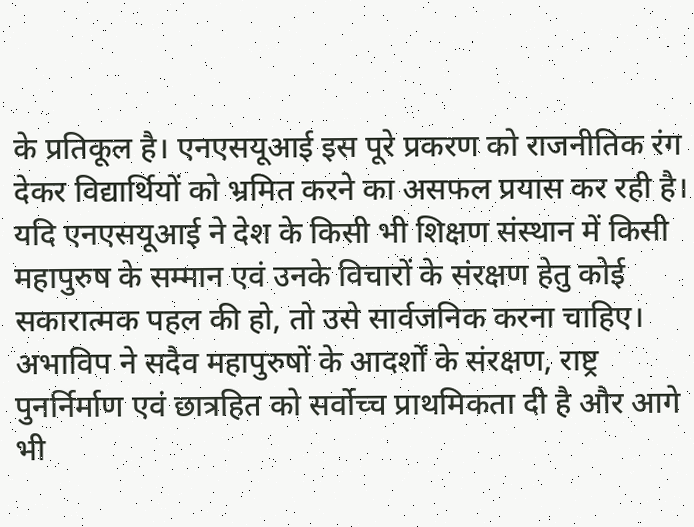के प्रतिकूल है। एनएसयूआई इस पूरे प्रकरण को राजनीतिक रंग देकर विद्यार्थियों को भ्रमित करने का असफल प्रयास कर रही है। यदि एनएसयूआई ने देश के किसी भी शिक्षण संस्थान में किसी महापुरुष के सम्मान एवं उनके विचारों के संरक्षण हेतु कोई सकारात्मक पहल की हो, तो उसे सार्वजनिक करना चाहिए। अभाविप ने सदैव महापुरुषों के आदर्शों के संरक्षण, राष्ट्र पुनर्निर्माण एवं छात्रहित को सर्वोच्च प्राथमिकता दी है और आगे भी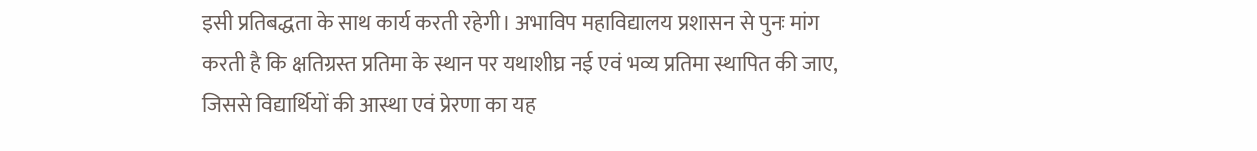इसी प्रतिबद्धता के साथ कार्य करती रहेगी। अभाविप महाविद्यालय प्रशासन से पुनः मांग करती है कि क्षतिग्रस्त प्रतिमा के स्थान पर यथाशीघ्र नई एवं भव्य प्रतिमा स्थापित की जाए, जिससे विद्यार्थियों की आस्था एवं प्रेरणा का यह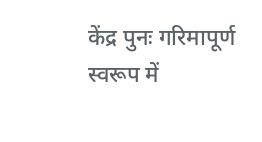केंद्र पुनः गरिमापूर्ण स्वरूप में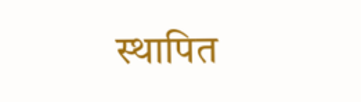स्थापित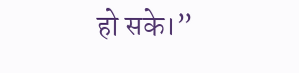हो सके।”